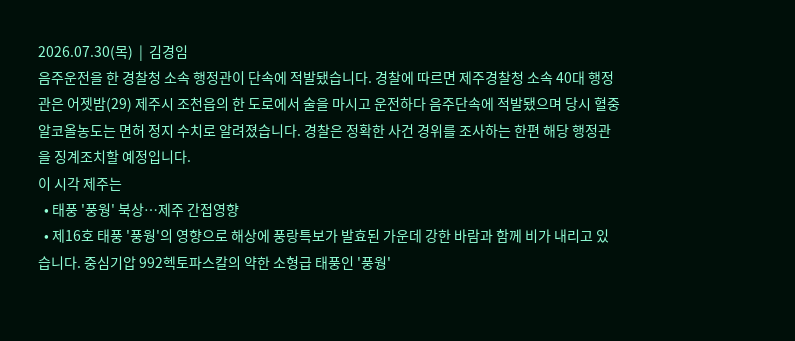2026.07.30(목)  |  김경임
음주운전을 한 경찰청 소속 행정관이 단속에 적발됐습니다. 경찰에 따르면 제주경찰청 소속 40대 행정관은 어젯밤(29) 제주시 조천읍의 한 도로에서 술을 마시고 운전하다 음주단속에 적발됐으며 당시 혈중알코올농도는 면허 정지 수치로 알려졌습니다. 경찰은 정확한 사건 경위를 조사하는 한편 해당 행정관을 징계조치할 예정입니다.
이 시각 제주는
  • 태풍 '풍웡' 북상…제주 간접영향
  • 제16호 태풍 '풍웡'의 영향으로 해상에 풍랑특보가 발효된 가운데 강한 바람과 함께 비가 내리고 있습니다. 중심기압 992헥토파스칼의 약한 소형급 태풍인 '풍웡'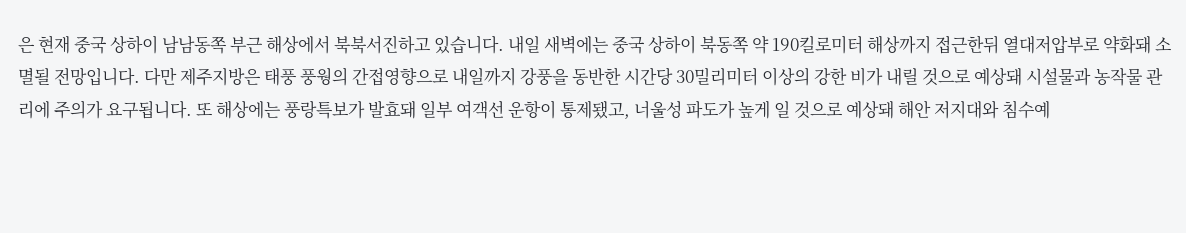은 현재 중국 상하이 남남동쪽 부근 해상에서 북북서진하고 있습니다. 내일 새벽에는 중국 상하이 북동쪽 약 190킬로미터 해상까지 접근한뒤 열대저압부로 약화돼 소멸될 전망입니다. 다만 제주지방은 태풍 풍웡의 간접영향으로 내일까지 강풍을 동반한 시간당 30밀리미터 이상의 강한 비가 내릴 것으로 예상돼 시설물과 농작물 관리에 주의가 요구됩니다. 또 해상에는 풍랑특보가 발효돼 일부 여객선 운항이 통제됐고, 너울성 파도가 높게 일 것으로 예상돼 해안 저지대와 침수예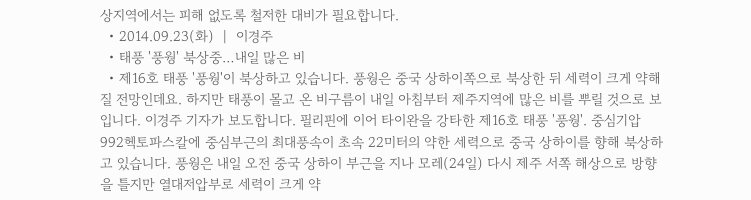상지역에서는 피해 없도록 철저한 대비가 필요합니다.
  • 2014.09.23(화)  |  이경주
  • 태풍 '풍웡' 북상중…내일 많은 비
  • 제16호 태풍 '풍웡'이 북상하고 있습니다. 풍웡은 중국 상하이쪽으로 북상한 뒤 세력이 크게 약해질 전망인데요. 하지만 태풍이 몰고 온 비구름이 내일 아침부터 제주지역에 많은 비를 뿌릴 것으로 보입니다. 이경주 기자가 보도합니다. 필리핀에 이어 타이완을 강타한 제16호 태풍 '풍웡'. 중심기압 992헥토파스칼에 중심부근의 최대풍속이 초속 22미터의 약한 세력으로 중국 상하이를 향해 북상하고 있습니다. 풍웡은 내일 오전 중국 상하이 부근을 지나 모레(24일) 다시 제주 서쪽 해상으로 방향을 틀지만 열대저압부로 세력이 크게 약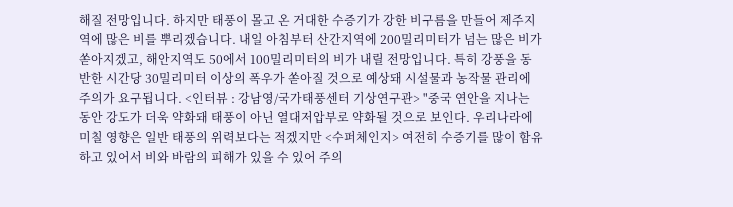해질 전망입니다. 하지만 태풍이 몰고 온 거대한 수증기가 강한 비구름을 만들어 제주지역에 많은 비를 뿌리겠습니다. 내일 아침부터 산간지역에 200밀리미터가 넘는 많은 비가 쏟아지겠고, 해안지역도 50에서 100밀리미터의 비가 내릴 전망입니다. 특히 강풍을 동반한 시간당 30밀리미터 이상의 폭우가 쏟아질 것으로 예상돼 시설물과 농작물 관리에 주의가 요구됩니다. <인터뷰 : 강남영/국가태풍센터 기상연구관> "중국 연안을 지나는 동안 강도가 더욱 약화돼 태풍이 아닌 열대저압부로 약화될 것으로 보인다. 우리나라에 미칠 영향은 일반 태풍의 위력보다는 적겠지만 <수퍼체인지> 여전히 수증기를 많이 함유하고 있어서 비와 바람의 피해가 있을 수 있어 주의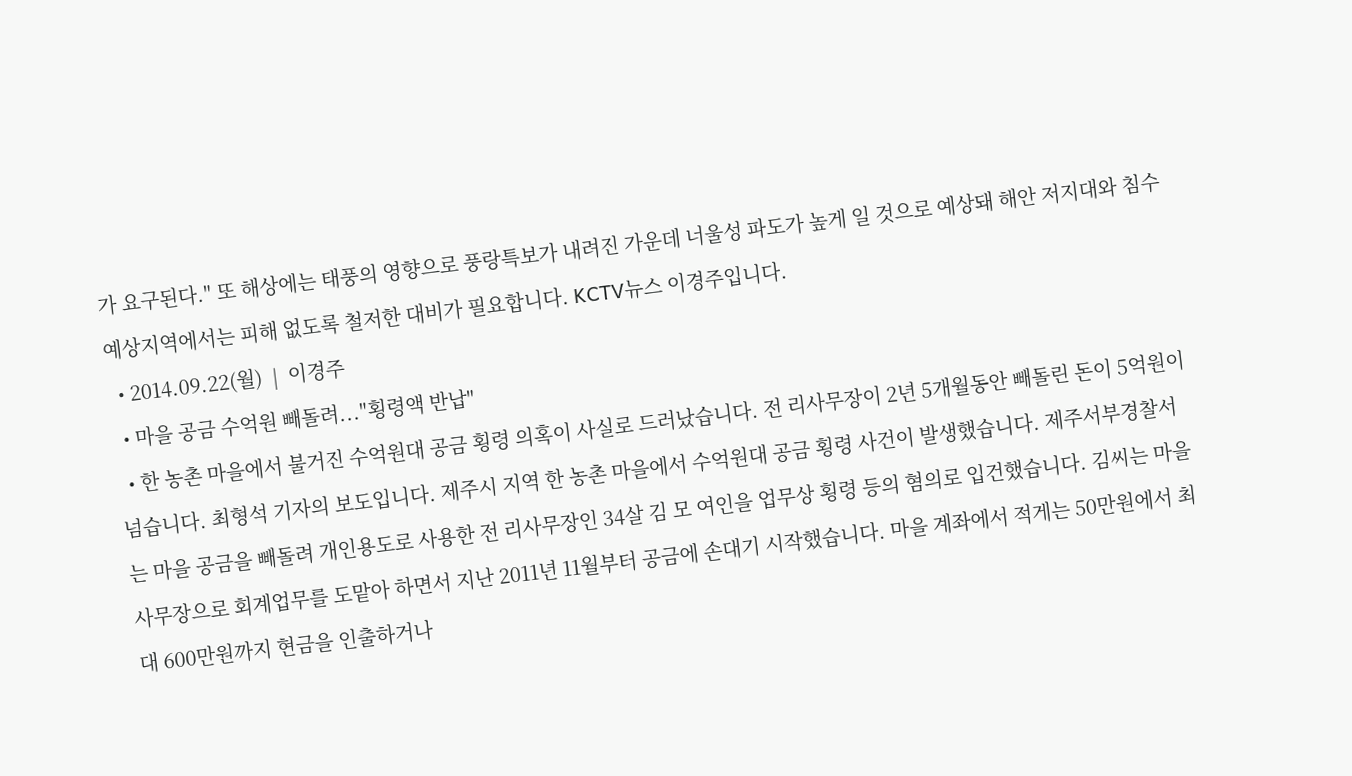가 요구된다." 또 해상에는 태풍의 영향으로 풍랑특보가 내려진 가운데 너울성 파도가 높게 일 것으로 예상돼 해안 저지대와 침수예상지역에서는 피해 없도록 철저한 대비가 필요합니다. KCTV뉴스 이경주입니다.
  • 2014.09.22(월)  |  이경주
  • 마을 공금 수억원 빼돌려..."횡령액 반납"
  • 한 농촌 마을에서 불거진 수억원대 공금 횡령 의혹이 사실로 드러났습니다. 전 리사무장이 2년 5개월동안 빼돌린 돈이 5억원이 넘습니다. 최형석 기자의 보도입니다. 제주시 지역 한 농촌 마을에서 수억원대 공금 횡령 사건이 발생했습니다. 제주서부경찰서는 마을 공금을 빼돌려 개인용도로 사용한 전 리사무장인 34살 김 모 여인을 업무상 횡령 등의 혐의로 입건했습니다. 김씨는 마을 사무장으로 회계업무를 도맡아 하면서 지난 2011년 11월부터 공금에 손대기 시작했습니다. 마을 계좌에서 적게는 50만원에서 최대 600만원까지 현금을 인출하거나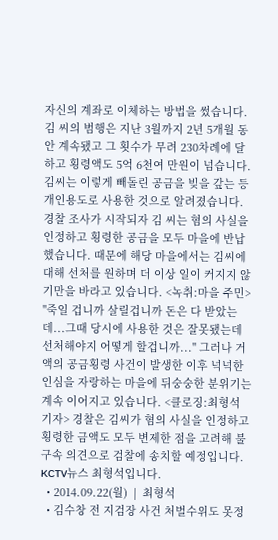자신의 계좌로 이체하는 방법을 썼습니다. 김 씨의 범행은 지난 3월까지 2년 5개월 동안 계속됐고 그 횟수가 무려 230차례에 달하고 횡령액도 5억 6천여 만원이 넘습니다. 김씨는 이렇게 빼돌린 공금을 빚을 갚는 등 개인용도로 사용한 것으로 알려졌습니다. 경찰 조사가 시작되자 김 씨는 혐의 사실을 인정하고 횡령한 공금을 모두 마을에 반납했습니다. 때문에 해당 마을에서는 김씨에 대해 선처를 원하며 더 이상 일이 커지지 않기만을 바라고 있습니다. <녹취:마을 주민> "죽일 겁니까 살릴겁니까 돈은 다 받았는데...그때 당시에 사용한 것은 잘못됐는데 선처해야지 어떻게 할겁니까..." 그러나 거액의 공금횡령 사건이 발생한 이후 넉넉한 인심을 자랑하는 마을에 뒤숭숭한 분위기는 계속 이어지고 있습니다. <클로징:최형석 기자> 경찰은 김씨가 혐의 사실을 인정하고 횡령한 금액도 모두 변제한 점을 고려해 불구속 의견으로 검찰에 송치할 예정입니다. KCTV뉴스 최형석입니다.
  • 2014.09.22(월)  |  최형석
  • 김수창 전 지검장 사건 처벌수위도 못정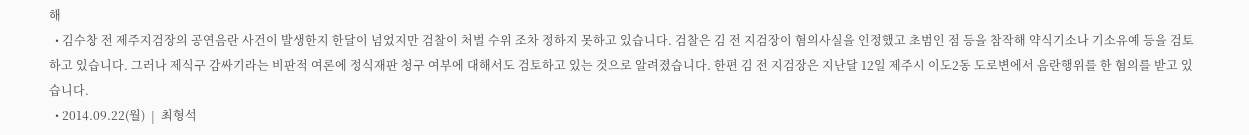해
  • 김수창 전 제주지검장의 공연음란 사건이 발생한지 한달이 넘었지만 검찰이 처벌 수위 조차 정하지 못하고 있습니다. 검찰은 김 전 지검장이 혐의사실을 인정했고 초범인 점 등을 참작해 약식기소나 기소유예 등을 검토하고 있습니다. 그러나 제식구 감싸기라는 비판적 여론에 정식재판 청구 여부에 대해서도 검토하고 있는 것으로 알려졌습니다. 한편 김 전 지검장은 지난달 12일 제주시 이도2동 도로변에서 음란행위를 한 혐의를 받고 있습니다.
  • 2014.09.22(월)  |  최형석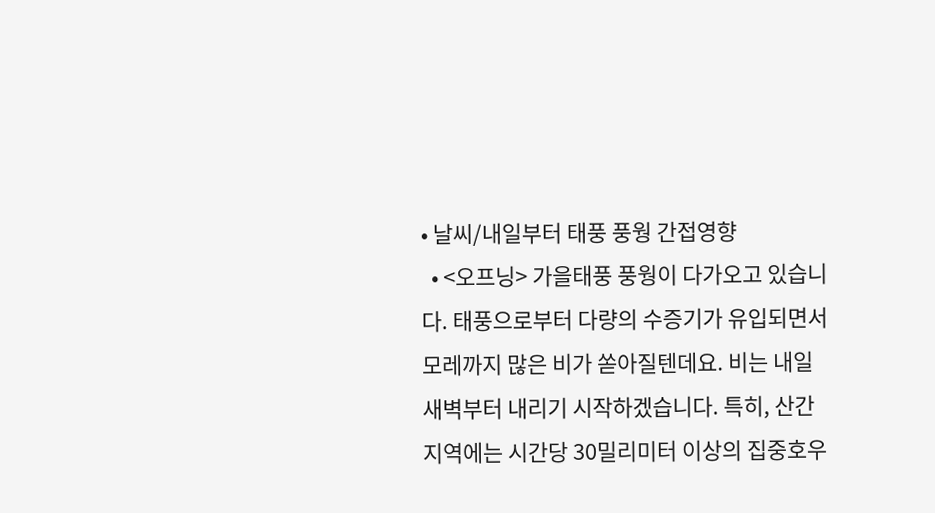• 날씨/내일부터 태풍 풍웡 간접영향
  • <오프닝> 가을태풍 풍웡이 다가오고 있습니다. 태풍으로부터 다량의 수증기가 유입되면서 모레까지 많은 비가 쏟아질텐데요. 비는 내일 새벽부터 내리기 시작하겠습니다. 특히, 산간지역에는 시간당 30밀리미터 이상의 집중호우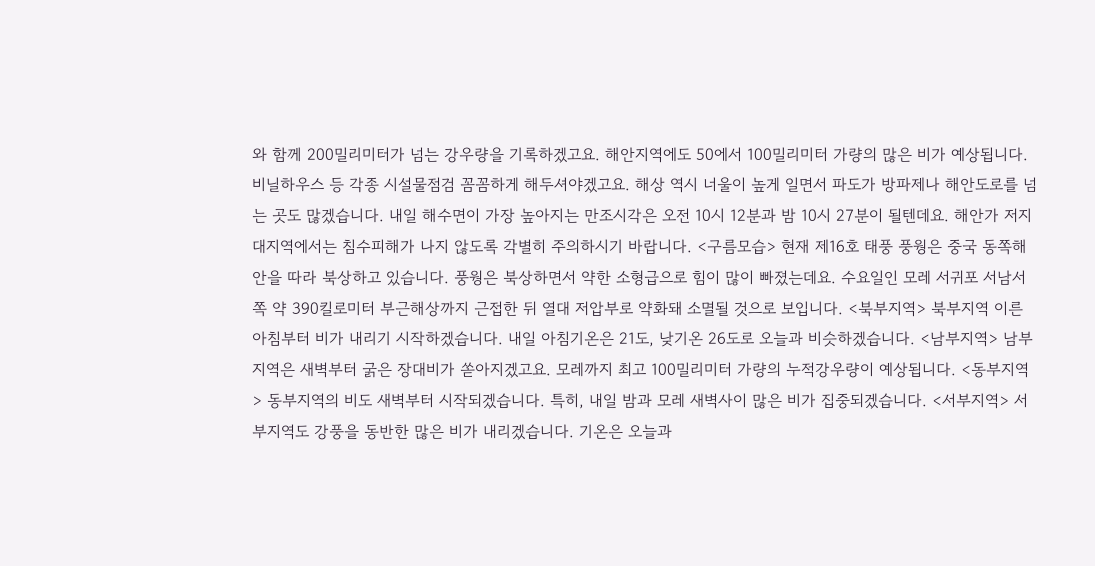와 함께 200밀리미터가 넘는 강우량을 기록하겠고요. 해안지역에도 50에서 100밀리미터 가량의 많은 비가 예상됩니다. 비닐하우스 등 각종 시설물점검 꼼꼼하게 해두셔야겠고요. 해상 역시 너울이 높게 일면서 파도가 방파제나 해안도로를 넘는 곳도 많겠습니다. 내일 해수면이 가장 높아지는 만조시각은 오전 10시 12분과 밤 10시 27분이 될텐데요. 해안가 저지대지역에서는 침수피해가 나지 않도록 각별히 주의하시기 바랍니다. <구름모습> 현재 제16호 태풍 풍웡은 중국 동쪽해안을 따라 북상하고 있습니다. 풍웡은 북상하면서 약한 소형급으로 힘이 많이 빠졌는데요. 수요일인 모레 서귀포 서남서쪽 약 390킬로미터 부근해상까지 근접한 뒤 열대 저압부로 약화돼 소멸될 것으로 보입니다. <북부지역> 북부지역 이른 아침부터 비가 내리기 시작하겠습니다. 내일 아침기온은 21도, 낮기온 26도로 오늘과 비슷하겠습니다. <남부지역> 남부지역은 새벽부터 굵은 장대비가 쏟아지겠고요. 모레까지 최고 100밀리미터 가량의 누적강우량이 예상됩니다. <동부지역> 동부지역의 비도 새벽부터 시작되겠습니다. 특히, 내일 밤과 모레 새벽사이 많은 비가 집중되겠습니다. <서부지역> 서부지역도 강풍을 동반한 많은 비가 내리겠습니다. 기온은 오늘과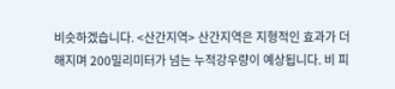비슷하겠습니다. <산간지역> 산간지역은 지형적인 효과가 더해지며 200밀리미터가 넘는 누적강우량이 예상됩니다. 비 피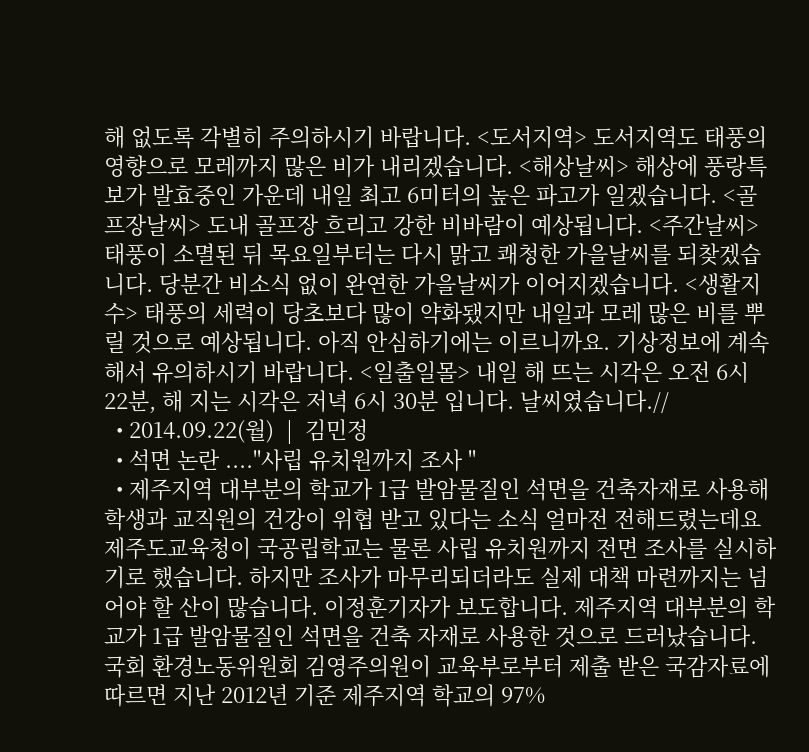해 없도록 각별히 주의하시기 바랍니다. <도서지역> 도서지역도 태풍의 영향으로 모레까지 많은 비가 내리겠습니다. <해상날씨> 해상에 풍랑특보가 발효중인 가운데 내일 최고 6미터의 높은 파고가 일겠습니다. <골프장날씨> 도내 골프장 흐리고 강한 비바람이 예상됩니다. <주간날씨> 태풍이 소멸된 뒤 목요일부터는 다시 맑고 쾌청한 가을날씨를 되찾겠습니다. 당분간 비소식 없이 완연한 가을날씨가 이어지겠습니다. <생활지수> 태풍의 세력이 당초보다 많이 약화됐지만 내일과 모레 많은 비를 뿌릴 것으로 예상됩니다. 아직 안심하기에는 이르니까요. 기상정보에 계속해서 유의하시기 바랍니다. <일출일몰> 내일 해 뜨는 시각은 오전 6시 22분, 해 지는 시각은 저녁 6시 30분 입니다. 날씨였습니다.//
  • 2014.09.22(월)  |  김민정
  • 석면 논란 ...."사립 유치원까지 조사 "
  • 제주지역 대부분의 학교가 1급 발암물질인 석면을 건축자재로 사용해 학생과 교직원의 건강이 위협 받고 있다는 소식 얼마전 전해드렸는데요 제주도교육청이 국공립학교는 물론 사립 유치원까지 전면 조사를 실시하기로 했습니다. 하지만 조사가 마무리되더라도 실제 대책 마련까지는 넘어야 할 산이 많습니다. 이정훈기자가 보도합니다. 제주지역 대부분의 학교가 1급 발암물질인 석면을 건축 자재로 사용한 것으로 드러났습니다. 국회 환경노동위원회 김영주의원이 교육부로부터 제출 받은 국감자료에 따르면 지난 2012년 기준 제주지역 학교의 97%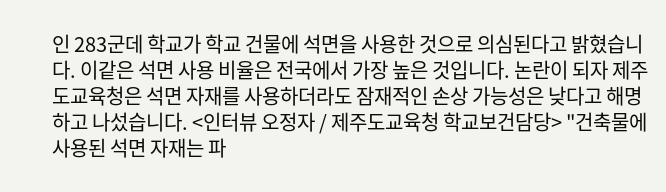인 283군데 학교가 학교 건물에 석면을 사용한 것으로 의심된다고 밝혔습니다. 이같은 석면 사용 비율은 전국에서 가장 높은 것입니다. 논란이 되자 제주도교육청은 석면 자재를 사용하더라도 잠재적인 손상 가능성은 낮다고 해명하고 나섰습니다. <인터뷰 오정자 / 제주도교육청 학교보건담당> "건축물에 사용된 석면 자재는 파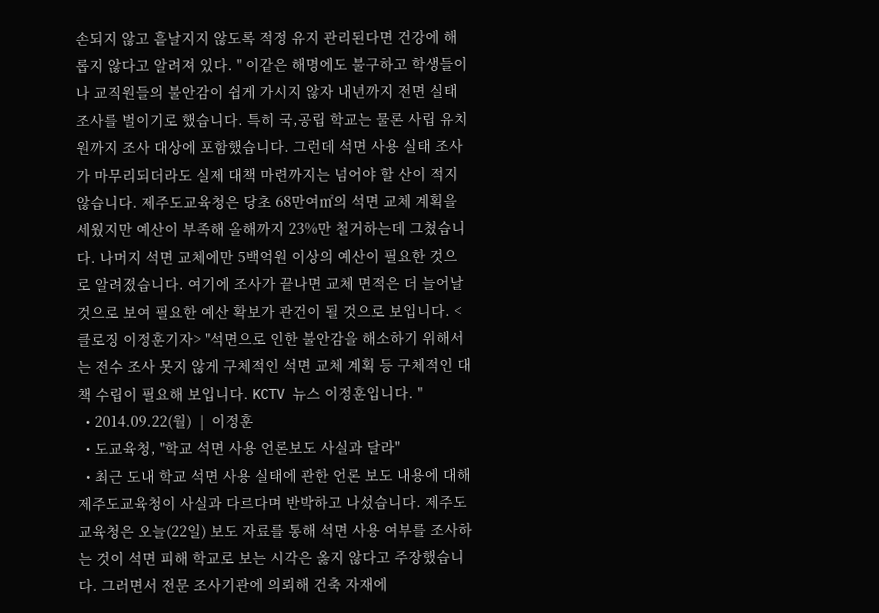손되지 않고 흩날지지 않도록 적정 유지 관리된다면 건강에 해롭지 않다고 알려져 있다. " 이같은 해명에도 불구하고 학생들이나 교직원들의 불안감이 쉽게 가시지 않자 내년까지 전면 실태 조사를 벌이기로 했습니다. 특히 국,공립 학교는 물론 사립 유치원까지 조사 대상에 포함했습니다. 그런데 석면 사용 실태 조사가 마무리되더라도 실제 대책 마련까지는 넘어야 할 산이 적지 않습니다. 제주도교육청은 당초 68만여㎡의 석면 교체 계획을 세웠지만 예산이 부족해 올해까지 23%만 철거하는데 그쳤습니다. 나머지 석면 교체에만 5백억원 이상의 예산이 필요한 것으로 알려졌습니다. 여기에 조사가 끝나면 교체 면적은 더 늘어날 것으로 보여 필요한 예산 확보가 관건이 될 것으로 보입니다. <클로징 이정훈기자> "석면으로 인한 불안감을 해소하기 위해서는 전수 조사 못지 않게 구체적인 석면 교체 계획 등 구체적인 대책 수립이 필요해 보입니다. KCTV 뉴스 이정훈입니다. "
  • 2014.09.22(월)  |  이정훈
  • 도교육청, "학교 석면 사용 언론보도 사실과 달라"
  • 최근 도내 학교 석면 사용 실태에 관한 언론 보도 내용에 대해 제주도교육청이 사실과 다르다며 반박하고 나섰습니다. 제주도교육청은 오늘(22일) 보도 자료를 통해 석면 사용 여부를 조사하는 것이 석면 피해 학교로 보는 시각은 옳지 않다고 주장했습니다. 그러면서 전문 조사기관에 의뢰해 건축 자재에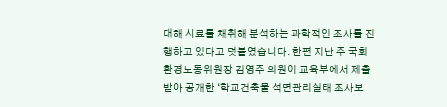대해 시료를 채취해 분석하는 과학적인 조사를 진행하고 있다고 덧붙였습니다. 한편 지난 주 국회 환경노동위원장 김영주 의원이 교육부에서 제출받아 공개한 ‘학교건축물 석면관리실태 조사보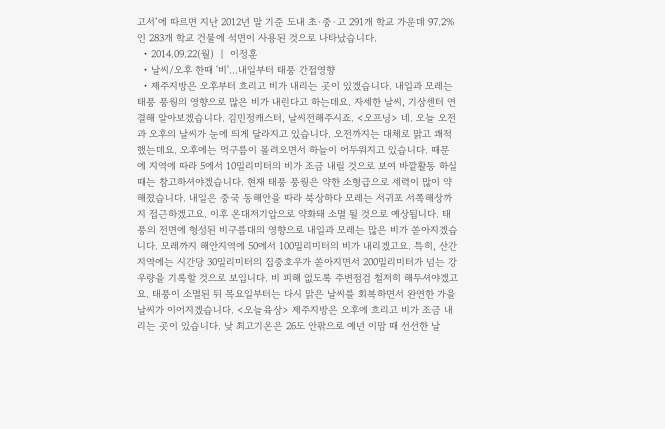고서’에 따르면 지난 2012년 말 기준 도내 초·중·고 291개 학교 가운데 97.2%인 283개 학교 건물에 석면이 사용된 것으로 나타났습니다.
  • 2014.09.22(월)  |  이정훈
  • 날씨/오후 한때 '비'…내일부터 태풍 간접영향
  • 제주지방은 오후부터 흐리고 비가 내리는 곳이 있겠습니다. 내일과 모레는 태풍 풍웡의 영향으로 많은 비가 내린다고 하는데요. 자세한 날씨, 기상센터 연결해 알아보겠습니다. 김민정캐스터, 날씨전해주시죠. <오프닝> 네. 오늘 오전과 오후의 날씨가 눈에 띄게 달라지고 있습니다. 오전까지는 대체로 맑고 쾌적했는데요. 오후에는 먹구름이 몰려오면서 하늘이 어두워지고 있습니다. 때문에 지역에 따라 5에서 10밀리미터의 비가 조금 내릴 것으로 보여 바깥활동 하실 때는 참고하셔야겠습니다. 현재 태풍 풍웡은 약한 소형급으로 세력이 많이 약해졌습니다. 내일은 중국 동해안을 따라 북상하다 모레는 서귀포 서쪽해상까지 접근하겠고요. 이후 온대저기압으로 약화돼 소멸 될 것으로 예상됩니다. 태풍의 전면에 형성된 비구름대의 영향으로 내일과 모레는 많은 비가 쏟아지겠습니다. 모레까지 해안지역에 50에서 100밀리미터의 비가 내리겠고요. 특히, 산간지역에는 시간당 30밀리미터의 집중호우가 쏟아지면서 200밀리미터가 넘는 강우량을 기록할 것으로 보입니다. 비 피해 없도록 주변점검 철저히 해두셔야겠고요. 태풍이 소멸된 뒤 목요일부터는 다시 맑은 날씨를 회복하면서 완연한 가을날씨가 이어지겠습니다. <오늘육상> 제주지방은 오후에 흐리고 비가 조금 내리는 곳이 있습니다. 낮 최고기온은 26도 안팎으로 예년 이맘 때 선선한 날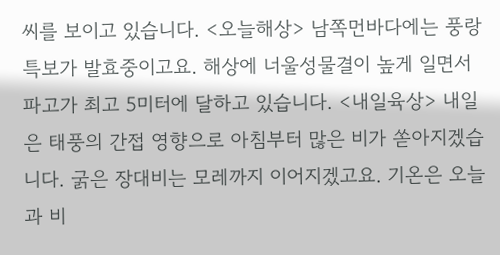씨를 보이고 있습니다. <오늘해상> 남쪽먼바다에는 풍랑특보가 발효중이고요. 해상에 너울성물결이 높게 일면서 파고가 최고 5미터에 달하고 있습니다. <내일육상> 내일은 태풍의 간접 영향으로 아침부터 많은 비가 쏟아지겠습니다. 굵은 장대비는 모레까지 이어지겠고요. 기온은 오늘과 비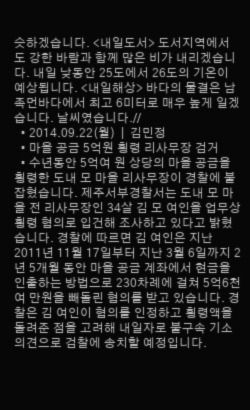슷하겠습니다. <내일도서> 도서지역에서도 강한 바람과 함께 많은 비가 내리겠습니다. 내일 낮동안 25도에서 26도의 기온이 예상됩니다. <내일해상> 바다의 물결은 남족먼바다에서 최고 6미터로 매우 높게 일겠습니다. 날씨였습니다.//
  • 2014.09.22(월)  |  김민정
  • 마을 공금 5억원 횡령 리사무장 검거
  • 수년동안 5억여 원 상당의 마을 공금을 횡령한 도내 모 마을 리사무장이 경찰에 붙잡혔습니다. 제주서부경찰서는 도내 모 마을 전 리사무장인 34살 김 모 여인을 업무상 횡령 혐의로 입건해 조사하고 있다고 밝혔습니다. 경찰에 따르면 김 여인은 지난 2011년 11월 17일부터 지난 3월 6일까지 2년 5개월 동안 마을 공금 계좌에서 현금을 인출하는 방법으로 230차례에 걸쳐 5억6천여 만원을 빼돌린 혐의를 받고 있습니다. 경찰은 김 여인이 혐의를 인정하고 횡령액을 돌려준 점을 고려해 내일자로 불구속 기소의견으로 검찰에 송치할 예정입니다.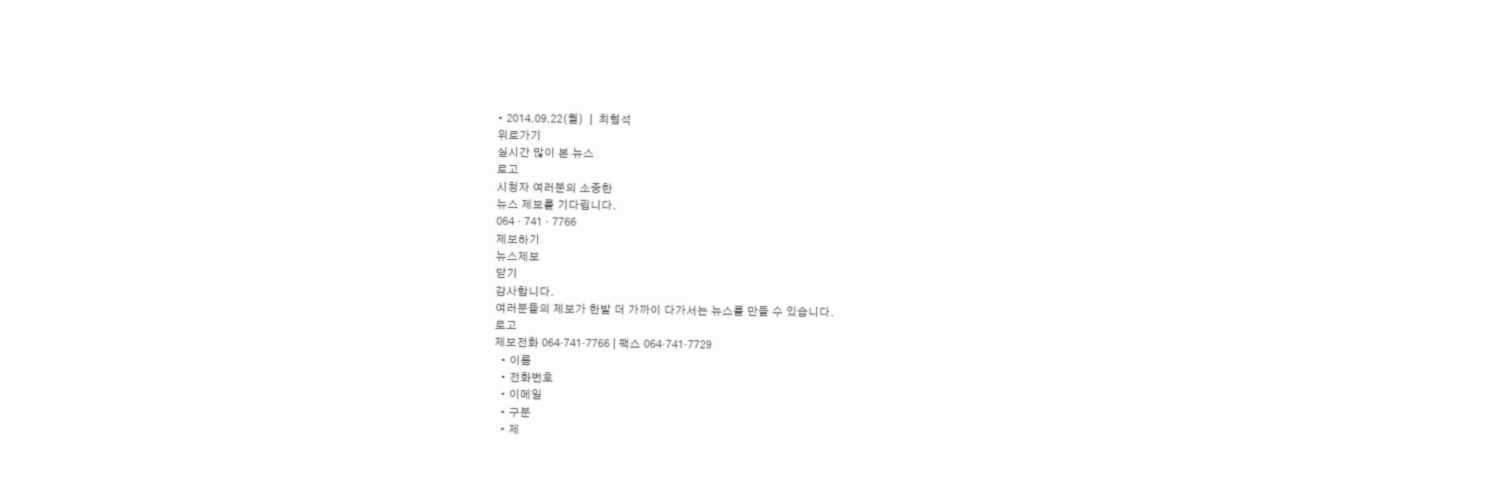• 2014.09.22(월)  |  최형석
위로가기
실시간 많이 본 뉴스
로고
시청자 여러분의 소중한
뉴스 제보를 기다립니다.
064 · 741 · 7766
제보하기
뉴스제보
닫기
감사합니다.
여러분들의 제보가 한발 더 가까이 다가서는 뉴스를 만들 수 있습니다.
로고
제보전화 064·741·7766 | 팩스 064·741·7729
  • 이름
  • 전화번호
  • 이메일
  • 구분
  • 제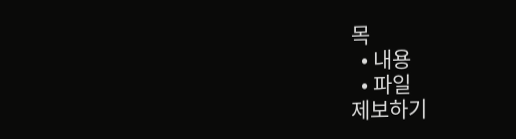목
  • 내용
  • 파일
제보하기